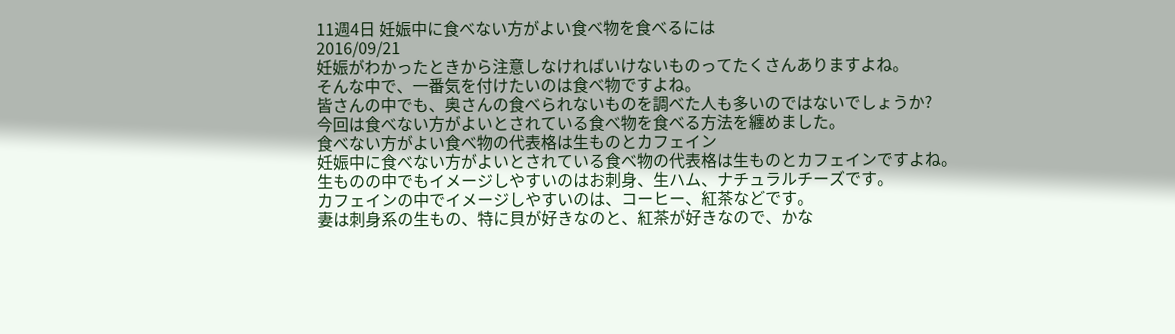11週4日 妊娠中に食べない方がよい食べ物を食べるには
2016/09/21
妊娠がわかったときから注意しなければいけないものってたくさんありますよね。
そんな中で、一番気を付けたいのは食べ物ですよね。
皆さんの中でも、奥さんの食べられないものを調べた人も多いのではないでしょうか?
今回は食べない方がよいとされている食べ物を食べる方法を纏めました。
食べない方がよい食べ物の代表格は生ものとカフェイン
妊娠中に食べない方がよいとされている食べ物の代表格は生ものとカフェインですよね。
生ものの中でもイメージしやすいのはお刺身、生ハム、ナチュラルチーズです。
カフェインの中でイメージしやすいのは、コーヒー、紅茶などです。
妻は刺身系の生もの、特に貝が好きなのと、紅茶が好きなので、かな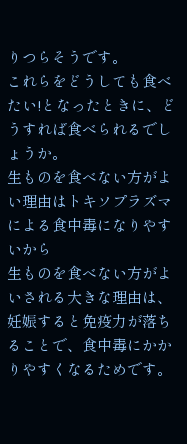りつらそうです。
これらをどうしても食べたい!となったときに、どうすれば食べられるでしょうか。
生ものを食べない方がよい理由はトキソプラズマによる食中毒になりやすいから
生ものを食べない方がよいされる大きな理由は、妊娠すると免疫力が落ちることで、食中毒にかかりやすくなるためです。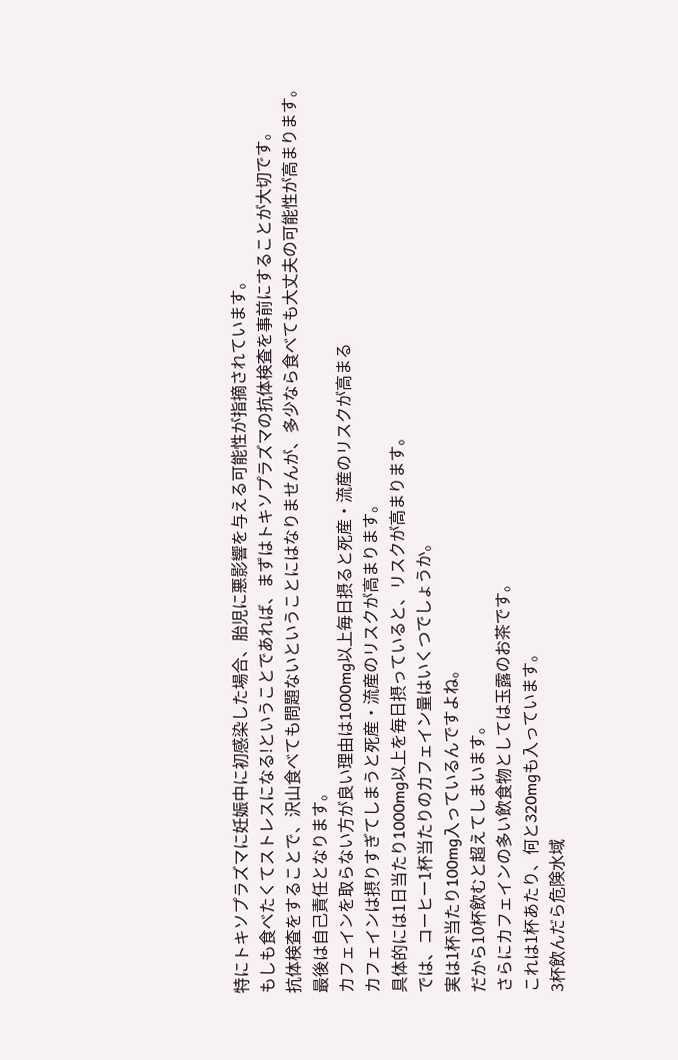特にトキソプラズマに妊娠中に初感染した場合、胎児に悪影響を与える可能性が指摘されています。
もしも食べたくてストレスになる!ということであれば、まずはトキソプラズマの抗体検査を事前にすることが大切です。
抗体検査をすることで、沢山食べても問題ないということにはなりませんが、多少なら食べても大丈夫の可能性が高まります。
最後は自己責任となります。
カフェインを取らない方が良い理由は1000mg以上毎日摂ると死産・流産のリスクが高まる
カフェインは摂りすぎてしまうと死産・流産のリスクが高まります。
具体的には1日当たり1000mg以上を毎日摂っていると、リスクが高まります。
では、コーヒー1杯当たりのカフェイン量はいくつでしょうか。
実は1杯当たり100mg入っているんですよね。
だから10杯飲むと超えてしまいます。
さらにカフェインの多い飲食物としては玉露のお茶です。
これは1杯あたり、何と320mgも入っています。
3杯飲んだら危険水域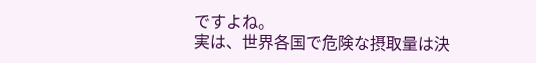ですよね。
実は、世界各国で危険な摂取量は決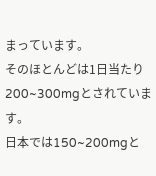まっています。
そのほとんどは1日当たり200~300mgとされています。
日本では150~200mgと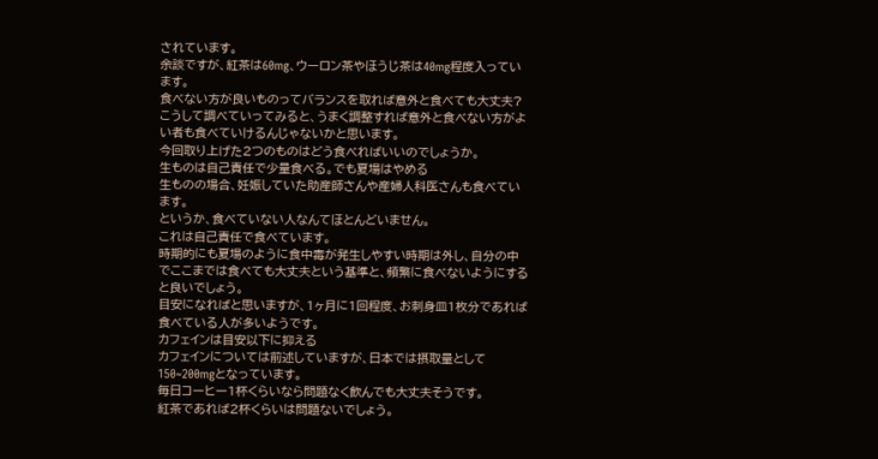されています。
余談ですが、紅茶は60mg、ウーロン茶やほうじ茶は40mg程度入っています。
食べない方が良いものってバランスを取れば意外と食べても大丈夫?
こうして調べていってみると、うまく調整すれば意外と食べない方がよい者も食べていけるんじゃないかと思います。
今回取り上げた2つのものはどう食べればいいのでしょうか。
生ものは自己責任で少量食べる。でも夏場はやめる
生ものの場合、妊娠していた助産師さんや産婦人科医さんも食べています。
というか、食べていない人なんてほとんどいません。
これは自己責任で食べています。
時期的にも夏場のように食中毒が発生しやすい時期は外し、自分の中でここまでは食べても大丈夫という基準と、頻繁に食べないようにすると良いでしょう。
目安になればと思いますが、1ヶ月に1回程度、お刺身皿1枚分であれば食べている人が多いようです。
カフェインは目安以下に抑える
カフェインについては前述していますが、日本では摂取量として150~200mgとなっています。
毎日コーヒー1杯くらいなら問題なく飲んでも大丈夫そうです。
紅茶であれば2杯くらいは問題ないでしょう。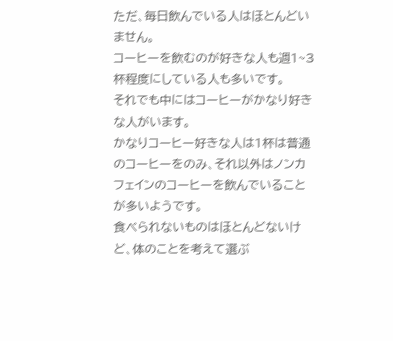ただ、毎日飲んでいる人はほとんどいません。
コーヒーを飲むのが好きな人も週1~3杯程度にしている人も多いです。
それでも中にはコーヒーがかなり好きな人がいます。
かなりコーヒー好きな人は1杯は普通のコーヒーをのみ、それ以外はノンカフェインのコーヒーを飲んでいることが多いようです。
食べられないものはほとんどないけど、体のことを考えて選ぶ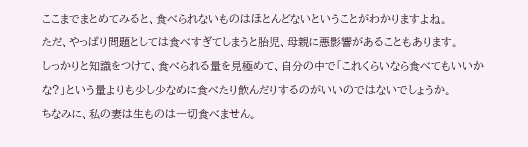ここまでまとめてみると、食べられないものはほとんどないということがわかりますよね。
ただ、やっぱり問題としては食べすぎてしまうと胎児、母親に悪影響があることもあります。
しっかりと知識をつけて、食べられる量を見極めて、自分の中で「これくらいなら食べてもいいかな?」という量よりも少し少なめに食べたり飲んだりするのがいいのではないでしょうか。
ちなみに、私の妻は生ものは一切食べません。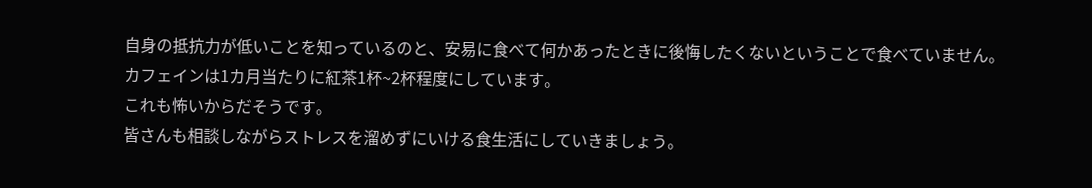自身の抵抗力が低いことを知っているのと、安易に食べて何かあったときに後悔したくないということで食べていません。
カフェインは1カ月当たりに紅茶1杯~2杯程度にしています。
これも怖いからだそうです。
皆さんも相談しながらストレスを溜めずにいける食生活にしていきましょう。